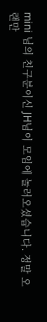mini 님의 친구분이신 JH님이 모임에 놀러오셨습니다. 정말 오랜만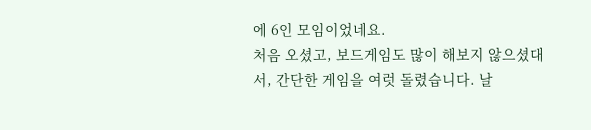에 6인 모임이었네요.
처음 오셨고, 보드게임도 많이 해보지 않으셨대서, 간단한 게임을 여럿 돌렸습니다. 날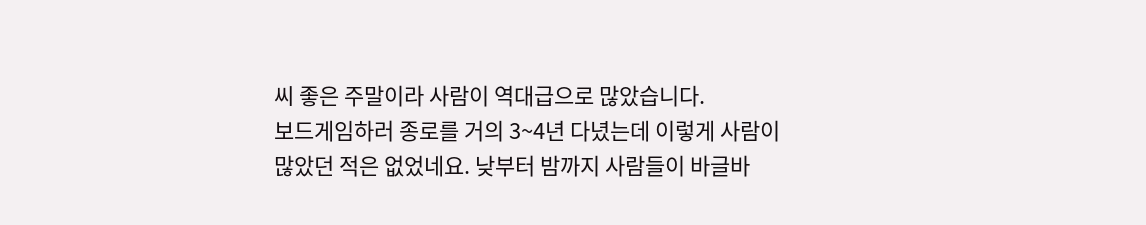씨 좋은 주말이라 사람이 역대급으로 많았습니다.
보드게임하러 종로를 거의 3~4년 다녔는데 이렇게 사람이 많았던 적은 없었네요. 낮부터 밤까지 사람들이 바글바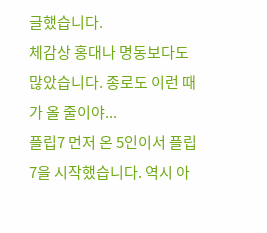글했습니다.
체감상 홍대나 명동보다도 많았습니다. 종로도 이런 때가 올 줄이야...
플립7 먼저 온 5인이서 플립7을 시작했습니다. 역시 아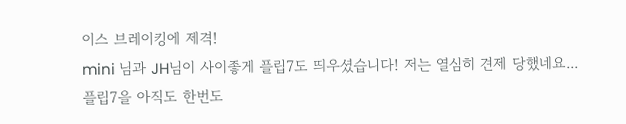이스 브레이킹에 제격!
mini 님과 JH님이 사이좋게 플립7도 띄우셨습니다! 저는 열심히 견제 당했네요...
플립7을 아직도 한번도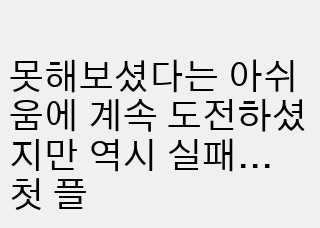못해보셨다는 아쉬움에 계속 도전하셨지만 역시 실패... 첫 플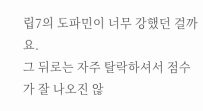립7의 도파민이 너무 강했던 걸까요.
그 뒤로는 자주 탈락하셔서 점수가 잘 나오진 않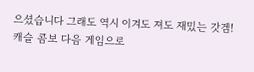으셨습니다 그래도 역시 이겨도 져도 재밌는 갓겜! 캐슬 콤보 다음 게임으로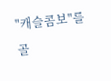"캐슬콤보"를 골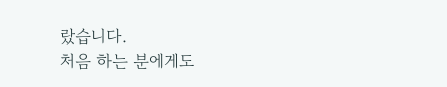랐습니다.
처음 하는 분에게도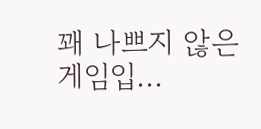꽤 나쁘지 않은 게임입...